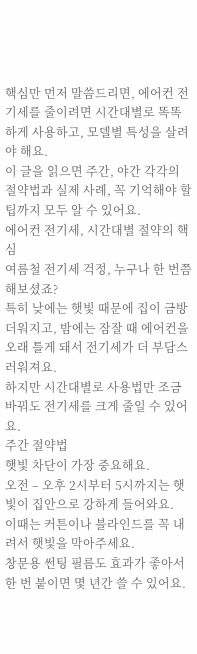핵심만 먼저 말씀드리면, 에어컨 전기세를 줄이려면 시간대별로 똑똑하게 사용하고, 모델별 특성을 살려야 해요.
이 글을 읽으면 주간, 야간 각각의 절약법과 실제 사례, 꼭 기억해야 할 팁까지 모두 알 수 있어요.
에어컨 전기세, 시간대별 절약의 핵심
여름철 전기세 걱정, 누구나 한 번쯤 해보셨죠?
특히 낮에는 햇빛 때문에 집이 금방 더워지고, 밤에는 잠잘 때 에어컨을 오래 틀게 돼서 전기세가 더 부담스러워져요.
하지만 시간대별로 사용법만 조금 바꿔도 전기세를 크게 줄일 수 있어요.
주간 절약법
햇빛 차단이 가장 중요해요.
오전 – 오후 2시부터 5시까지는 햇빛이 집안으로 강하게 들어와요.
이때는 커튼이나 블라인드를 꼭 내려서 햇빛을 막아주세요.
창문용 썬팅 필름도 효과가 좋아서 한 번 붙이면 몇 년간 쓸 수 있어요.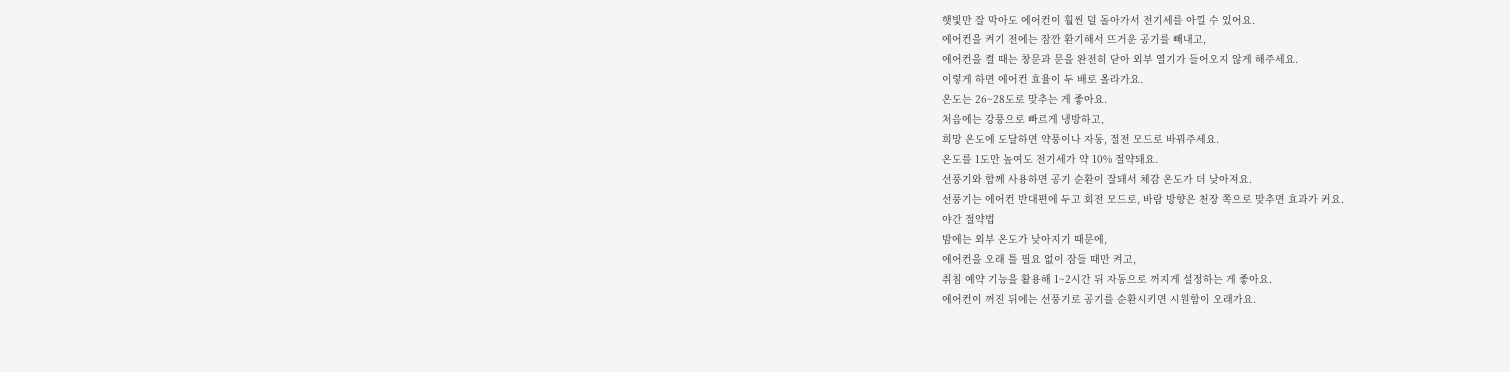햇빛만 잘 막아도 에어컨이 훨씬 덜 돌아가서 전기세를 아낄 수 있어요.
에어컨을 켜기 전에는 잠깐 환기해서 뜨거운 공기를 빼내고,
에어컨을 켤 때는 창문과 문을 완전히 닫아 외부 열기가 들어오지 않게 해주세요.
이렇게 하면 에어컨 효율이 두 배로 올라가요.
온도는 26~28도로 맞추는 게 좋아요.
처음에는 강풍으로 빠르게 냉방하고,
희망 온도에 도달하면 약풍이나 자동, 절전 모드로 바꿔주세요.
온도를 1도만 높여도 전기세가 약 10% 절약돼요.
선풍기와 함께 사용하면 공기 순환이 잘돼서 체감 온도가 더 낮아져요.
선풍기는 에어컨 반대편에 두고 회전 모드로, 바람 방향은 천장 쪽으로 맞추면 효과가 커요.
야간 절약법
밤에는 외부 온도가 낮아지기 때문에,
에어컨을 오래 틀 필요 없이 잠들 때만 켜고,
취침 예약 기능을 활용해 1~2시간 뒤 자동으로 꺼지게 설정하는 게 좋아요.
에어컨이 꺼진 뒤에는 선풍기로 공기를 순환시키면 시원함이 오래가요.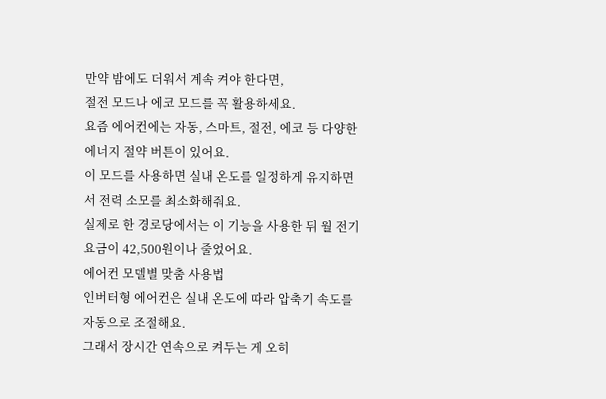만약 밤에도 더워서 계속 켜야 한다면,
절전 모드나 에코 모드를 꼭 활용하세요.
요즘 에어컨에는 자동, 스마트, 절전, 에코 등 다양한 에너지 절약 버튼이 있어요.
이 모드를 사용하면 실내 온도를 일정하게 유지하면서 전력 소모를 최소화해줘요.
실제로 한 경로당에서는 이 기능을 사용한 뒤 월 전기 요금이 42,500원이나 줄었어요.
에어컨 모델별 맞춤 사용법
인버터형 에어컨은 실내 온도에 따라 압축기 속도를 자동으로 조절해요.
그래서 장시간 연속으로 켜두는 게 오히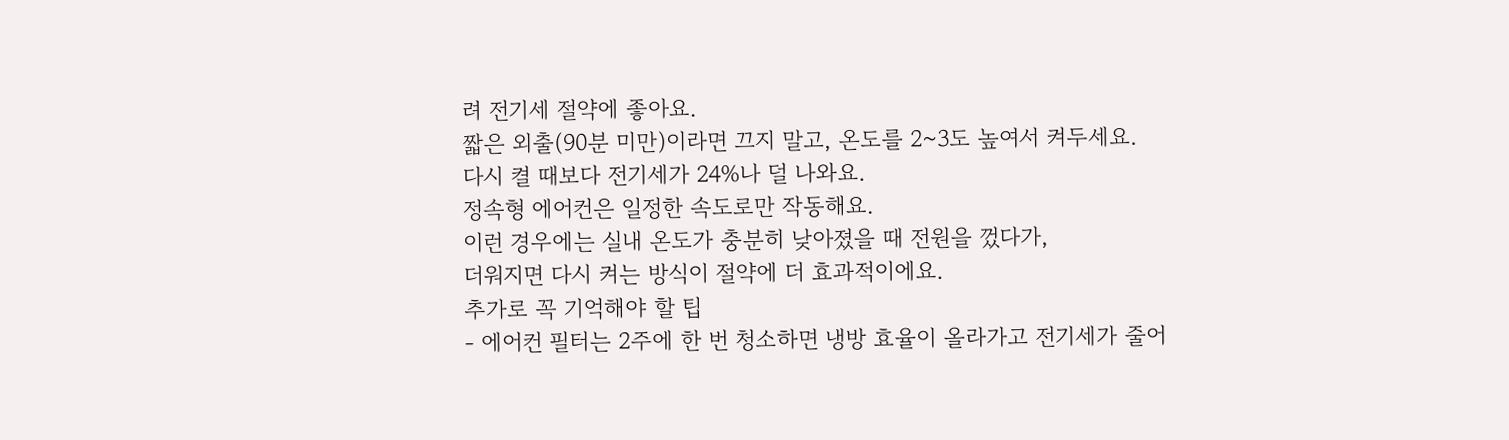려 전기세 절약에 좋아요.
짧은 외출(90분 미만)이라면 끄지 말고, 온도를 2~3도 높여서 켜두세요.
다시 켤 때보다 전기세가 24%나 덜 나와요.
정속형 에어컨은 일정한 속도로만 작동해요.
이런 경우에는 실내 온도가 충분히 낮아졌을 때 전원을 껐다가,
더워지면 다시 켜는 방식이 절약에 더 효과적이에요.
추가로 꼭 기억해야 할 팁
- 에어컨 필터는 2주에 한 번 청소하면 냉방 효율이 올라가고 전기세가 줄어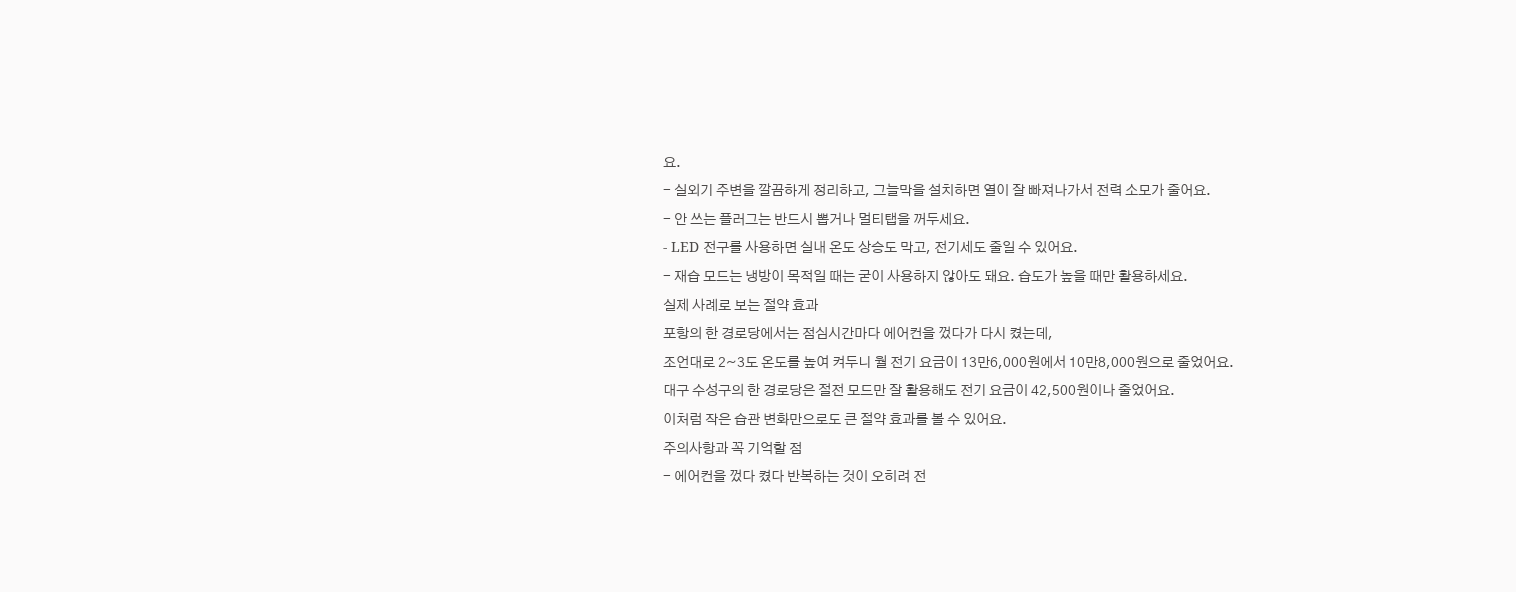요.
- 실외기 주변을 깔끔하게 정리하고, 그늘막을 설치하면 열이 잘 빠져나가서 전력 소모가 줄어요.
- 안 쓰는 플러그는 반드시 뽑거나 멀티탭을 꺼두세요.
- LED 전구를 사용하면 실내 온도 상승도 막고, 전기세도 줄일 수 있어요.
- 재습 모드는 냉방이 목적일 때는 굳이 사용하지 않아도 돼요. 습도가 높을 때만 활용하세요.
실제 사례로 보는 절약 효과
포항의 한 경로당에서는 점심시간마다 에어컨을 껐다가 다시 켰는데,
조언대로 2~3도 온도를 높여 켜두니 월 전기 요금이 13만6,000원에서 10만8,000원으로 줄었어요.
대구 수성구의 한 경로당은 절전 모드만 잘 활용해도 전기 요금이 42,500원이나 줄었어요.
이처럼 작은 습관 변화만으로도 큰 절약 효과를 볼 수 있어요.
주의사항과 꼭 기억할 점
- 에어컨을 껐다 켰다 반복하는 것이 오히려 전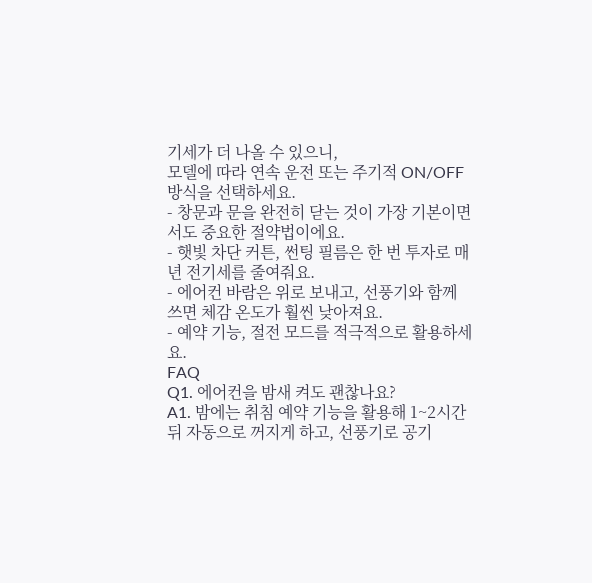기세가 더 나올 수 있으니,
모델에 따라 연속 운전 또는 주기적 ON/OFF 방식을 선택하세요.
- 창문과 문을 완전히 닫는 것이 가장 기본이면서도 중요한 절약법이에요.
- 햇빛 차단 커튼, 썬팅 필름은 한 번 투자로 매년 전기세를 줄여줘요.
- 에어컨 바람은 위로 보내고, 선풍기와 함께 쓰면 체감 온도가 훨씬 낮아져요.
- 예약 기능, 절전 모드를 적극적으로 활용하세요.
FAQ
Q1. 에어컨을 밤새 켜도 괜찮나요?
A1. 밤에는 취침 예약 기능을 활용해 1~2시간 뒤 자동으로 꺼지게 하고, 선풍기로 공기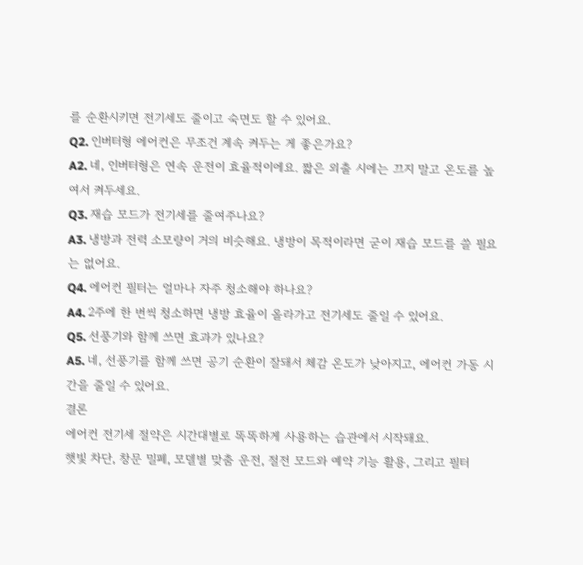를 순환시키면 전기세도 줄이고 숙면도 할 수 있어요.
Q2. 인버터형 에어컨은 무조건 계속 켜두는 게 좋은가요?
A2. 네, 인버터형은 연속 운전이 효율적이에요. 짧은 외출 시에는 끄지 말고 온도를 높여서 켜두세요.
Q3. 재습 모드가 전기세를 줄여주나요?
A3. 냉방과 전력 소모량이 거의 비슷해요. 냉방이 목적이라면 굳이 재습 모드를 쓸 필요는 없어요.
Q4. 에어컨 필터는 얼마나 자주 청소해야 하나요?
A4. 2주에 한 번씩 청소하면 냉방 효율이 올라가고 전기세도 줄일 수 있어요.
Q5. 선풍기와 함께 쓰면 효과가 있나요?
A5. 네, 선풍기를 함께 쓰면 공기 순환이 잘돼서 체감 온도가 낮아지고, 에어컨 가동 시간을 줄일 수 있어요.
결론
에어컨 전기세 절약은 시간대별로 똑똑하게 사용하는 습관에서 시작돼요.
햇빛 차단, 창문 밀폐, 모델별 맞춤 운전, 절전 모드와 예약 기능 활용, 그리고 필터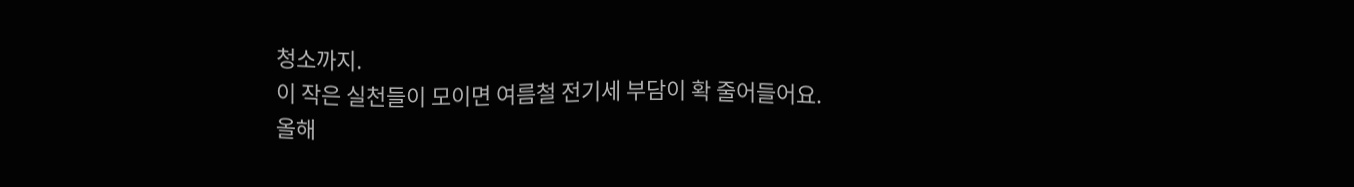청소까지.
이 작은 실천들이 모이면 여름철 전기세 부담이 확 줄어들어요.
올해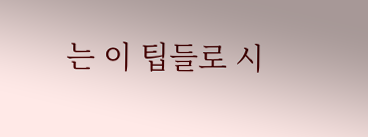는 이 팁들로 시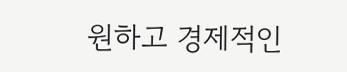원하고 경제적인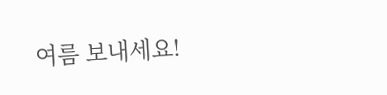여름 보내세요!